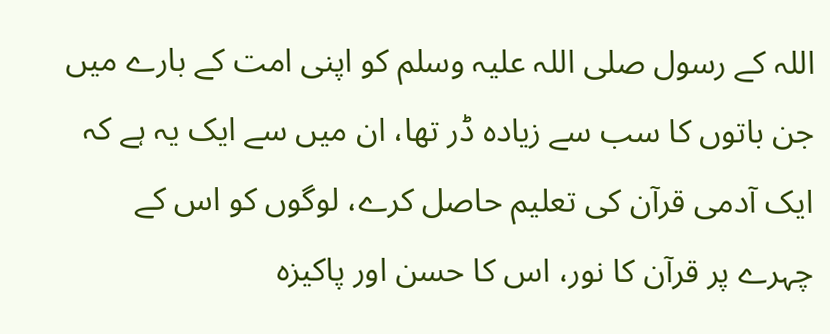اللہ کے رسول صلی اللہ علیہ وسلم کو اپنی امت کے بارے میں جن باتوں کا سب سے زیادہ ڈر تھا، ان میں سے ایک یہ ہے کہ ایک آدمی قرآن کی تعلیم حاصل کرے، لوگوں کو اس کے چہرے پر قرآن کا نور، اس کا حسن اور پاکیزہ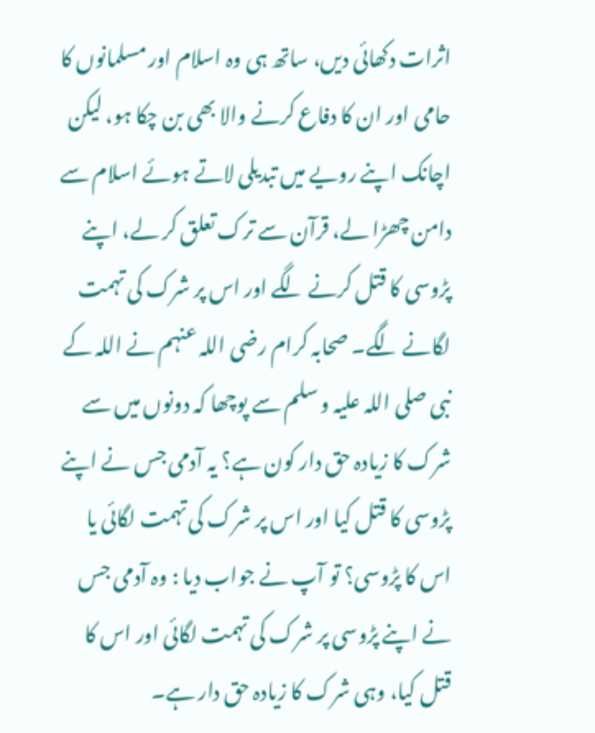اثرات دکھائی دیں، ساتھ ہی وہ اسلام اور مسلمانوں کا حامی اور ان کا دفاع کرنے والا بھی بن چکا ہو، لیکن اچانک اپنے رویے میں تبدیلی لاتے ہوئے اسلام سے دامن چھڑا لے، قرآن سے ترک تعلق کر لے، اپنے پڑوسی کا قتل کرنے لگے اور اس پر شرک کی تہمت لگانے لگے۔ صحابہ کرام رضی اللہ عنہم نے اللہ کے نبی صلی اللہ علیہ و سلم سے پوچھا کہ دونوں میں سے شرک کا زیادہ حق دار کون ہے؟ یہ آدمی جس نے اپنے پڑوسی کا قتل کیا اور اس پر شرک کی تہمت لگائی یا اس کا پڑوسی؟ تو آپ نے جواب دیا : وہ آدمی جس نے اپنے پڑوسی پر شرک کی تہمت لگائی اور اس کا قتل کیا، وہی شرک کا زیادہ حق دار ہے۔